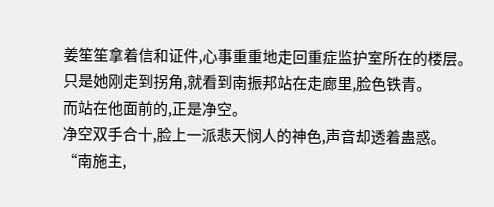姜笙笙拿着信和证件,心事重重地走回重症监护室所在的楼层。
只是她刚走到拐角,就看到南振邦站在走廊里,脸色铁青。
而站在他面前的,正是净空。
净空双手合十,脸上一派悲天悯人的神色,声音却透着蛊惑。
“南施主,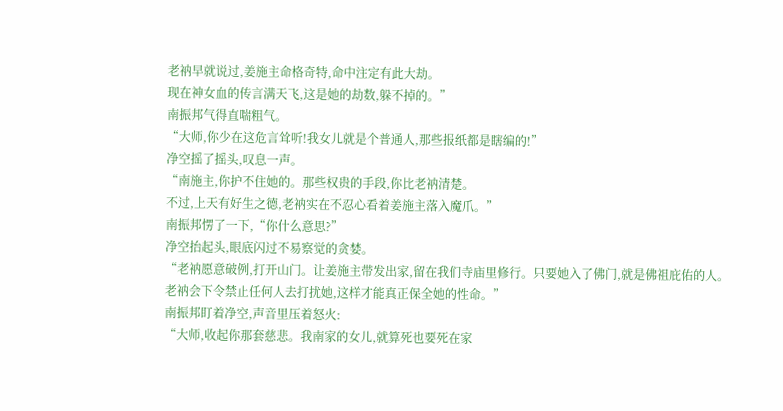老衲早就说过,姜施主命格奇特,命中注定有此大劫。
现在神女血的传言满天飞,这是她的劫数,躲不掉的。”
南振邦气得直喘粗气。
“大师,你少在这危言耸听!我女儿就是个普通人,那些报纸都是瞎编的!”
净空摇了摇头,叹息一声。
“南施主,你护不住她的。那些权贵的手段,你比老衲清楚。
不过,上天有好生之德,老衲实在不忍心看着姜施主落入魔爪。”
南振邦愣了一下,“你什么意思?”
净空抬起头,眼底闪过不易察觉的贪婪。
“老衲愿意破例,打开山门。让姜施主带发出家,留在我们寺庙里修行。只要她入了佛门,就是佛祖庇佑的人。
老衲会下令禁止任何人去打扰她,这样才能真正保全她的性命。”
南振邦盯着净空,声音里压着怒火:
“大师,收起你那套慈悲。我南家的女儿,就算死也要死在家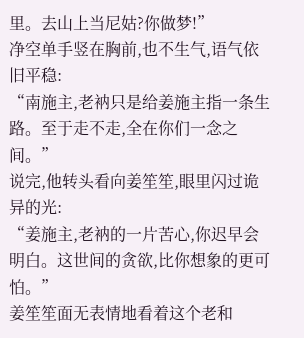里。去山上当尼姑?你做梦!”
净空单手竖在胸前,也不生气,语气依旧平稳:
“南施主,老衲只是给姜施主指一条生路。至于走不走,全在你们一念之间。”
说完,他转头看向姜笙笙,眼里闪过诡异的光:
“姜施主,老衲的一片苦心,你迟早会明白。这世间的贪欲,比你想象的更可怕。”
姜笙笙面无表情地看着这个老和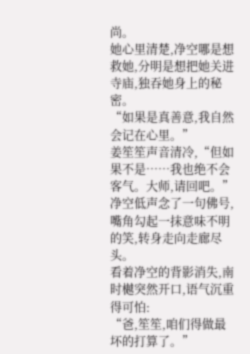尚。
她心里清楚,净空哪是想救她,分明是想把她关进寺庙,独吞她身上的秘密。
“如果是真善意,我自然会记在心里。”
姜笙笙声音清冷,“但如果不是……我也绝不会客气。大师,请回吧。”
净空低声念了一句佛号,嘴角勾起一抹意味不明的笑,转身走向走廊尽头。
看着净空的背影消失,南时樾突然开口,语气沉重得可怕:
“爸,笙笙,咱们得做最坏的打算了。”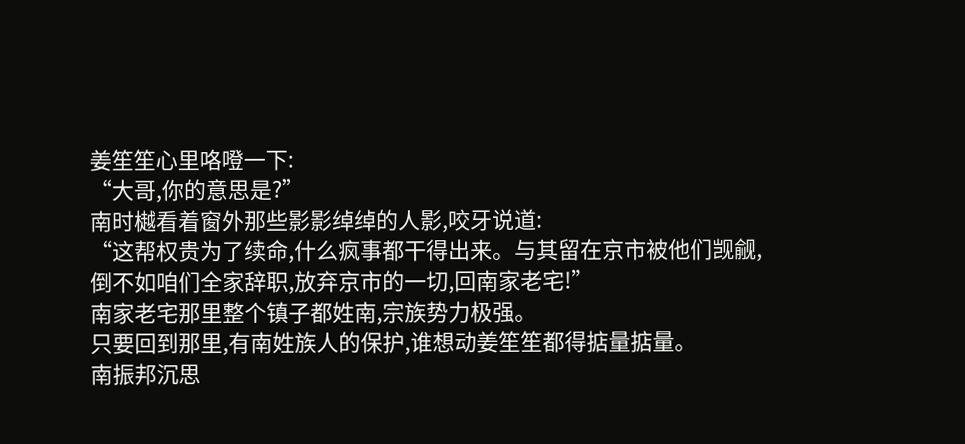姜笙笙心里咯噔一下:
“大哥,你的意思是?”
南时樾看着窗外那些影影绰绰的人影,咬牙说道:
“这帮权贵为了续命,什么疯事都干得出来。与其留在京市被他们觊觎,倒不如咱们全家辞职,放弃京市的一切,回南家老宅!”
南家老宅那里整个镇子都姓南,宗族势力极强。
只要回到那里,有南姓族人的保护,谁想动姜笙笙都得掂量掂量。
南振邦沉思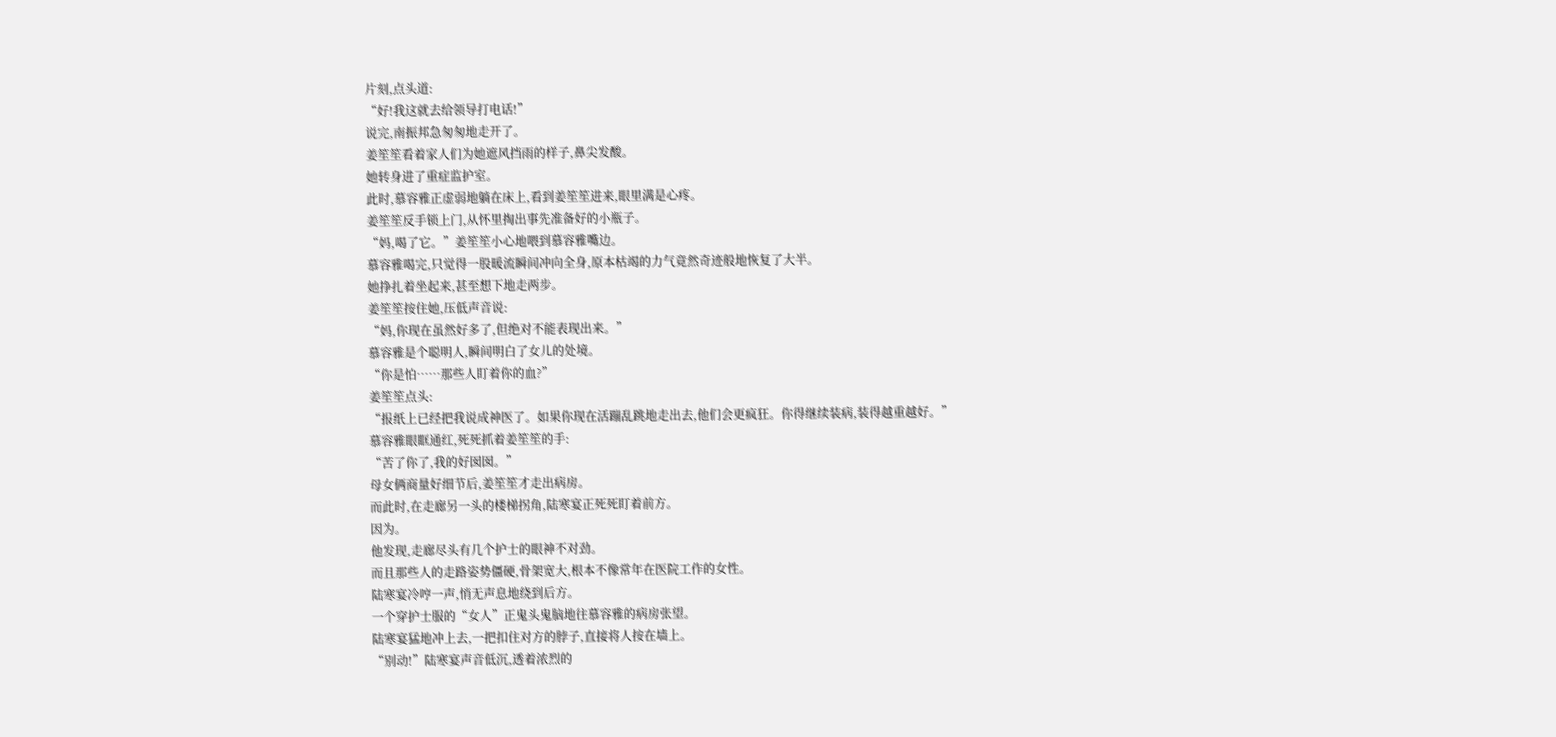片刻,点头道:
“好!我这就去给领导打电话!”
说完,南振邦急匆匆地走开了。
姜笙笙看着家人们为她遮风挡雨的样子,鼻尖发酸。
她转身进了重症监护室。
此时,慕容雅正虚弱地躺在床上,看到姜笙笙进来,眼里满是心疼。
姜笙笙反手锁上门,从怀里掏出事先准备好的小瓶子。
“妈,喝了它。”姜笙笙小心地喂到慕容雅嘴边。
慕容雅喝完,只觉得一股暖流瞬间冲向全身,原本枯竭的力气竟然奇迹般地恢复了大半。
她挣扎着坐起来,甚至想下地走两步。
姜笙笙按住她,压低声音说:
“妈,你现在虽然好多了,但绝对不能表现出来。”
慕容雅是个聪明人,瞬间明白了女儿的处境。
“你是怕……那些人盯着你的血?”
姜笙笙点头:
“报纸上已经把我说成神医了。如果你现在活蹦乱跳地走出去,他们会更疯狂。你得继续装病,装得越重越好。”
慕容雅眼眶通红,死死抓着姜笙笙的手:
“苦了你了,我的好囡囡。”
母女俩商量好细节后,姜笙笙才走出病房。
而此时,在走廊另一头的楼梯拐角,陆寒宴正死死盯着前方。
因为。
他发现,走廊尽头有几个护士的眼神不对劲。
而且那些人的走路姿势僵硬,骨架宽大,根本不像常年在医院工作的女性。
陆寒宴冷哼一声,悄无声息地绕到后方。
一个穿护士服的“女人”正鬼头鬼脑地往慕容雅的病房张望。
陆寒宴猛地冲上去,一把扣住对方的脖子,直接将人按在墙上。
“别动!”陆寒宴声音低沉,透着浓烈的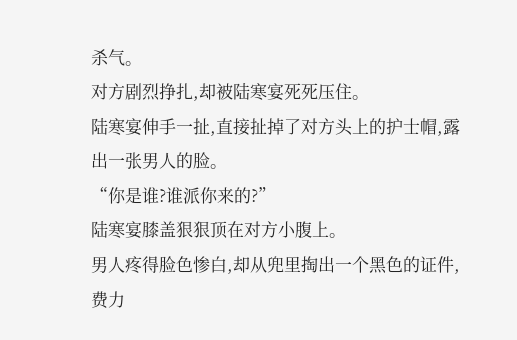杀气。
对方剧烈挣扎,却被陆寒宴死死压住。
陆寒宴伸手一扯,直接扯掉了对方头上的护士帽,露出一张男人的脸。
“你是谁?谁派你来的?”
陆寒宴膝盖狠狠顶在对方小腹上。
男人疼得脸色惨白,却从兜里掏出一个黑色的证件,费力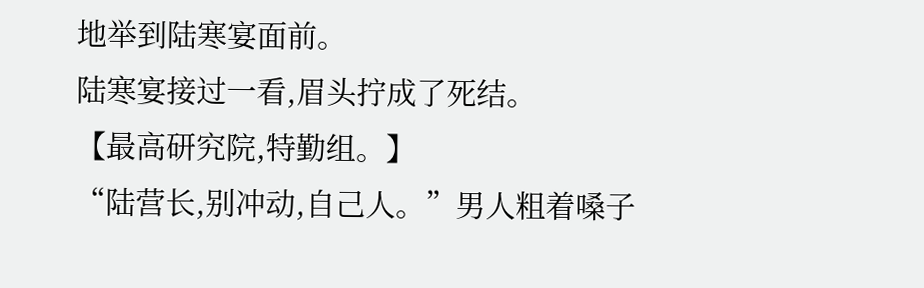地举到陆寒宴面前。
陆寒宴接过一看,眉头拧成了死结。
【最高研究院,特勤组。】
“陆营长,别冲动,自己人。”男人粗着嗓子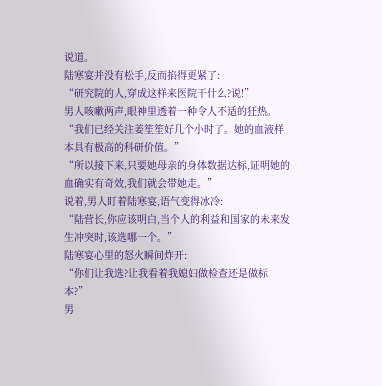说道。
陆寒宴并没有松手,反而掐得更紧了:
“研究院的人,穿成这样来医院干什么?说!”
男人咳嗽两声,眼神里透着一种令人不适的狂热。
“我们已经关注姜笙笙好几个小时了。她的血液样本具有极高的科研价值。”
“所以接下来,只要她母亲的身体数据达标,证明她的血确实有奇效,我们就会带她走。”
说着,男人盯着陆寒宴,语气变得冰冷:
“陆营长,你应该明白,当个人的利益和国家的未来发生冲突时,该选哪一个。”
陆寒宴心里的怒火瞬间炸开:
“你们让我选?让我看着我媳妇做检查还是做标本?”
男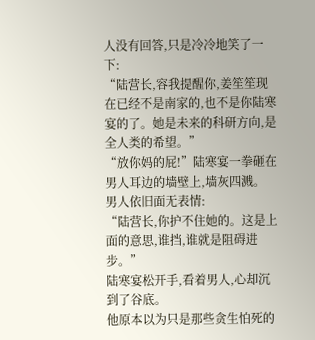人没有回答,只是冷冷地笑了一下:
“陆营长,容我提醒你,姜笙笙现在已经不是南家的,也不是你陆寒宴的了。她是未来的科研方向,是全人类的希望。”
“放你妈的屁!”陆寒宴一拳砸在男人耳边的墙壁上,墙灰四溅。
男人依旧面无表情:
“陆营长,你护不住她的。这是上面的意思,谁挡,谁就是阻碍进步。”
陆寒宴松开手,看着男人,心却沉到了谷底。
他原本以为只是那些贪生怕死的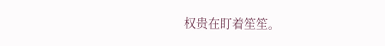权贵在盯着笙笙。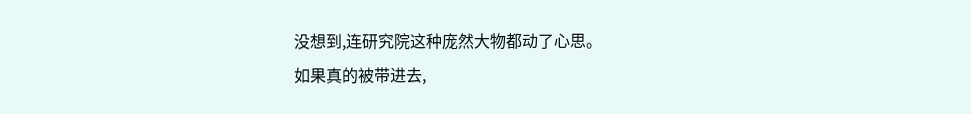没想到,连研究院这种庞然大物都动了心思。
如果真的被带进去,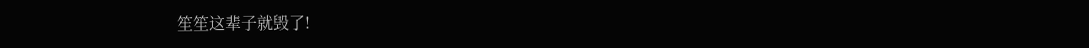笙笙这辈子就毁了!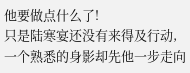他要做点什么了!
只是陆寒宴还没有来得及行动,一个熟悉的身影却先他一步走向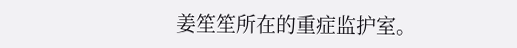姜笙笙所在的重症监护室。